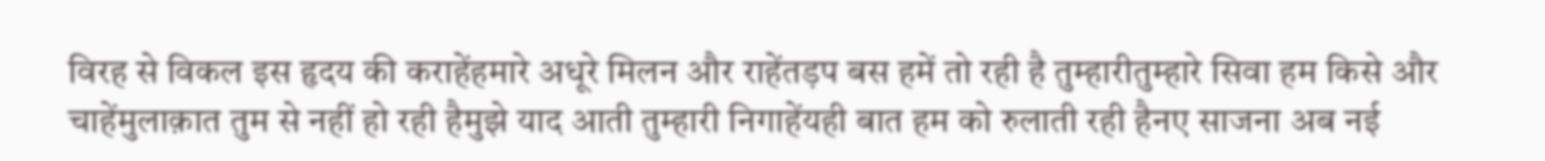विरह से विकल इस हृदय की कराहेंहमारे अधूरे मिलन और राहेंतड़प बस हमें तो रही है तुम्हारीतुम्हारे सिवा हम किसे और चाहेंमुलाक़ात तुम से नहीं हो रही हैमुझे याद आती तुम्हारी निगाहेंयही बात हम को रुलाती रही हैनए साजना अब नई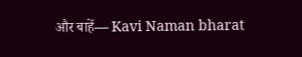और बाहें— Kavi Naman bharat